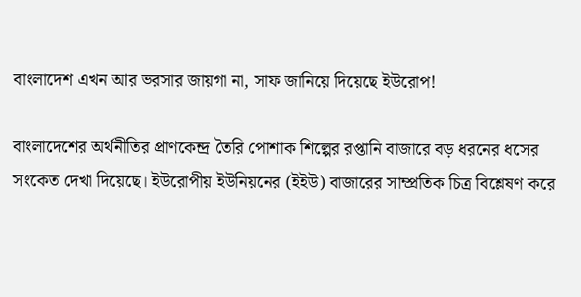বাংলাদেশ এখন আর ভরসার জায়গা না, সাফ জানিয়ে দিয়েছে ইউরোপ!

বাংলাদেশের অর্থনীতির প্রাণকেন্দ্র তৈরি পোশাক শিল্পের রপ্তানি বাজারে বড় ধরনের ধসের সংকেত দেখা দিয়েছে। ইউরোপীয় ইউনিয়নের (ইইউ) বাজারের সাম্প্রতিক চিত্র বিশ্লেষণ করে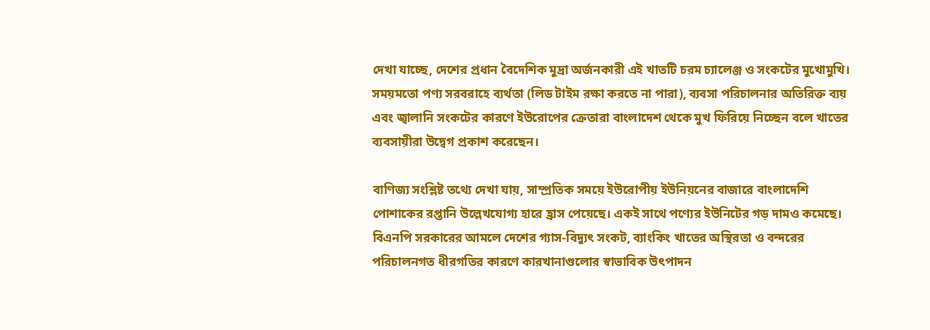দেখা যাচ্ছে, দেশের প্রধান বৈদেশিক মুদ্রা অর্জনকারী এই খাতটি চরম চ্যালেঞ্জ ও সংকটের মুখোমুখি। সময়মতো পণ্য সরবরাহে ব্যর্থতা (লিড টাইম রক্ষা করতে না পারা), ব্যবসা পরিচালনার অতিরিক্ত ব্যয় এবং জ্বালানি সংকটের কারণে ইউরোপের ক্রেতারা বাংলাদেশ থেকে মুখ ফিরিয়ে নিচ্ছেন বলে খাতের ব্যবসায়ীরা উদ্বেগ প্রকাশ করেছেন।

বাণিজ্য সংশ্লিষ্ট তথ্যে দেখা যায়, সাম্প্রতিক সময়ে ইউরোপীয় ইউনিয়নের বাজারে বাংলাদেশি পোশাকের রপ্তানি উল্লেখযোগ্য হারে হ্রাস পেয়েছে। একই সাথে পণ্যের ইউনিটের গড় দামও কমেছে। বিএনপি সরকারের আমলে দেশের গ্যাস-বিদ্যুৎ সংকট, ব্যাংকিং খাতের অস্থিরতা ও বন্দরের পরিচালনগত ধীরগতির কারণে কারখানাগুলোর স্বাভাবিক উৎপাদন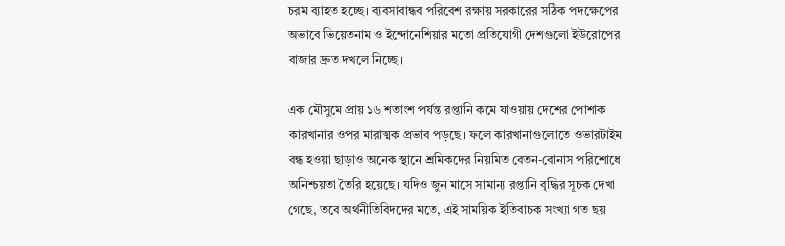চরম ব্যাহত হচ্ছে। ব্যবসাবান্ধব পরিবেশ রক্ষায় সরকারের সঠিক পদক্ষেপের অভাবে ভিয়েতনাম ও ইন্দোনেশিয়ার মতো প্রতিযোগী দেশগুলো ইউরোপের বাজার দ্রুত দখলে নিচ্ছে।

এক মৌসুমে প্রায় ১৬ শতাংশ পর্যন্ত রপ্তানি কমে যাওয়ায় দেশের পোশাক কারখানার ওপর মারাত্মক প্রভাব পড়ছে। ফলে কারখানাগুলোতে ওভারটাইম বন্ধ হওয়া ছাড়াও অনেক স্থানে শ্রমিকদের নিয়মিত বেতন-বোনাস পরিশোধে অনিশ্চয়তা তৈরি হয়েছে। যদিও জুন মাসে সামান্য রপ্তানি বৃদ্ধির সূচক দেখা গেছে, তবে অর্থনীতিবিদদের মতে, এই সাময়িক ইতিবাচক সংখ্যা গত ছয়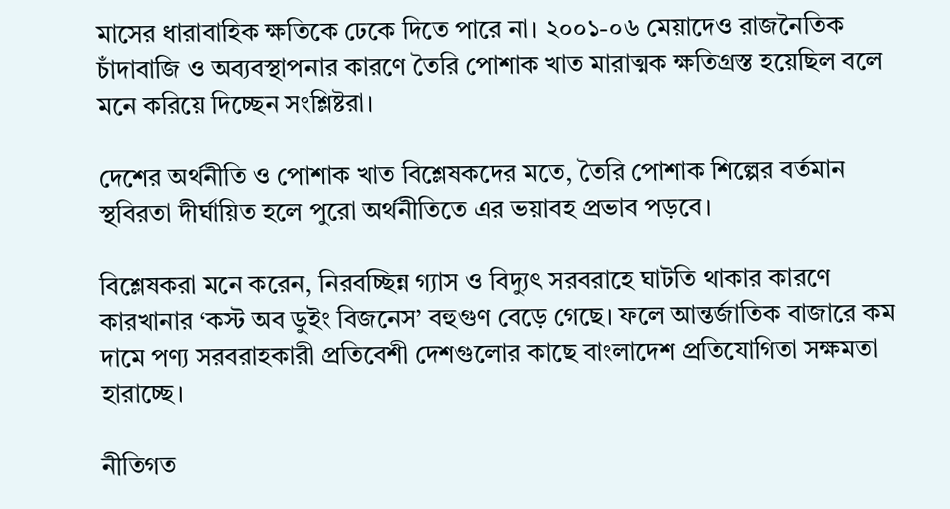মাসের ধারাবাহিক ক্ষতিকে ঢেকে দিতে পারে না। ২০০১-০৬ মেয়াদেও রাজনৈতিক চাঁদাবাজি ও অব্যবস্থাপনার কারণে তৈরি পোশাক খাত মারাত্মক ক্ষতিগ্রস্ত হয়েছিল বলে মনে করিয়ে দিচ্ছেন সংশ্লিষ্টরা।

দেশের অর্থনীতি ও পোশাক খাত বিশ্লেষকদের মতে, তৈরি পোশাক শিল্পের বর্তমান স্থবিরতা দীর্ঘায়িত হলে পুরো অর্থনীতিতে এর ভয়াবহ প্রভাব পড়বে।

বিশ্লেষকরা মনে করেন, নিরবচ্ছিন্ন গ্যাস ও বিদ্যুৎ সরবরাহে ঘাটতি থাকার কারণে কারখানার ‘কস্ট অব ডুইং বিজনেস’ বহুগুণ বেড়ে গেছে। ফলে আন্তর্জাতিক বাজারে কম দামে পণ্য সরবরাহকারী প্রতিবেশী দেশগুলোর কাছে বাংলাদেশ প্রতিযোগিতা সক্ষমতা হারাচ্ছে।

নীতিগত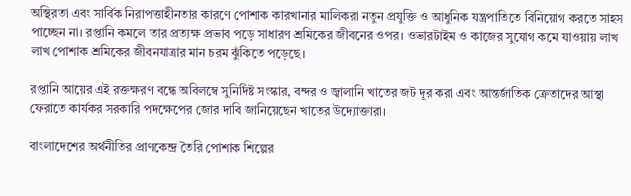অস্থিরতা এবং সার্বিক নিরাপত্তাহীনতার কারণে পোশাক কারখানার মালিকরা নতুন প্রযুক্তি ও আধুনিক যন্ত্রপাতিতে বিনিয়োগ করতে সাহস পাচ্ছেন না। রপ্তানি কমলে তার প্রত্যক্ষ প্রভাব পড়ে সাধারণ শ্রমিকের জীবনের ওপর। ওভারটাইম ও কাজের সুযোগ কমে যাওয়ায় লাখ লাখ পোশাক শ্রমিকের জীবনযাত্রার মান চরম ঝুঁকিতে পড়েছে।

রপ্তানি আয়ের এই রক্তক্ষরণ বন্ধে অবিলম্বে সুনির্দিষ্ট সংস্কার, বন্দর ও জ্বালানি খাতের জট দূর করা এবং আন্তর্জাতিক ক্রেতাদের আস্থা ফেরাতে কার্যকর সরকারি পদক্ষেপের জোর দাবি জানিয়েছেন খাতের উদ্যোক্তারা।

বাংলাদেশের অর্থনীতির প্রাণকেন্দ্র তৈরি পোশাক শিল্পের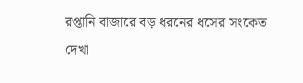রপ্তানি বাজারে বড় ধরনের ধসের সংকেত দেখা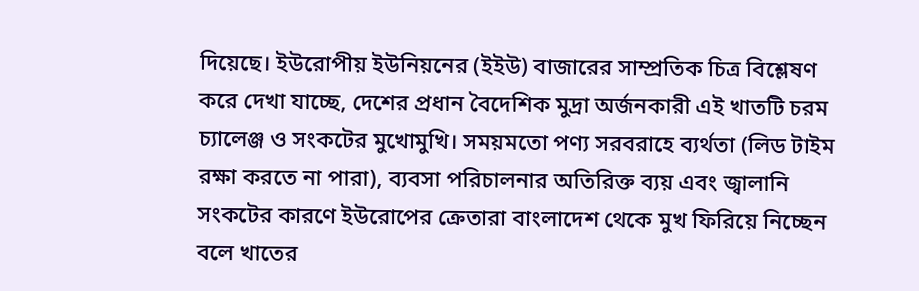দিয়েছে। ইউরোপীয় ইউনিয়নের (ইইউ) বাজারের সাম্প্রতিক চিত্র বিশ্লেষণ করে দেখা যাচ্ছে, দেশের প্রধান বৈদেশিক মুদ্রা অর্জনকারী এই খাতটি চরম চ্যালেঞ্জ ও সংকটের মুখোমুখি। সময়মতো পণ্য সরবরাহে ব্যর্থতা (লিড টাইম রক্ষা করতে না পারা), ব্যবসা পরিচালনার অতিরিক্ত ব্যয় এবং জ্বালানি সংকটের কারণে ইউরোপের ক্রেতারা বাংলাদেশ থেকে মুখ ফিরিয়ে নিচ্ছেন বলে খাতের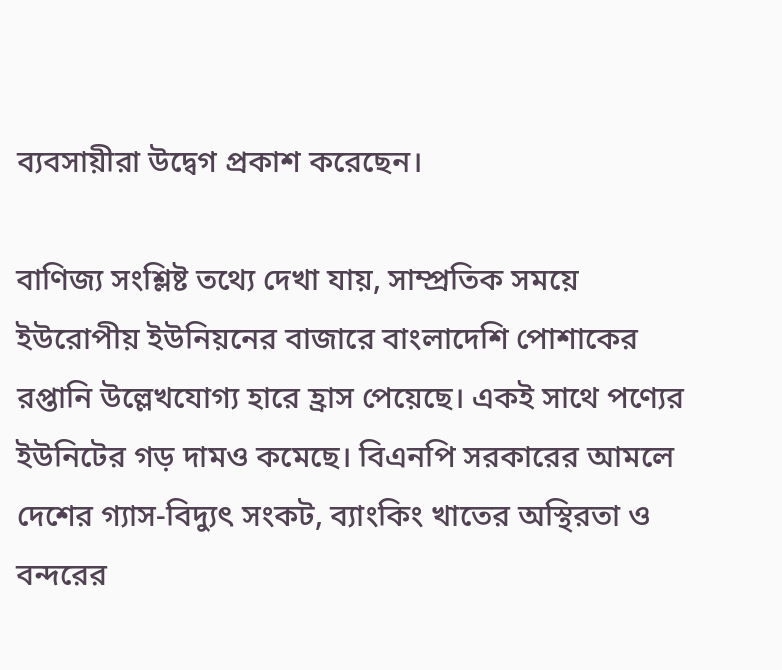ব্যবসায়ীরা উদ্বেগ প্রকাশ করেছেন।

বাণিজ্য সংশ্লিষ্ট তথ্যে দেখা যায়, সাম্প্রতিক সময়ে ইউরোপীয় ইউনিয়নের বাজারে বাংলাদেশি পোশাকের রপ্তানি উল্লেখযোগ্য হারে হ্রাস পেয়েছে। একই সাথে পণ্যের ইউনিটের গড় দামও কমেছে। বিএনপি সরকারের আমলে দেশের গ্যাস-বিদ্যুৎ সংকট, ব্যাংকিং খাতের অস্থিরতা ও বন্দরের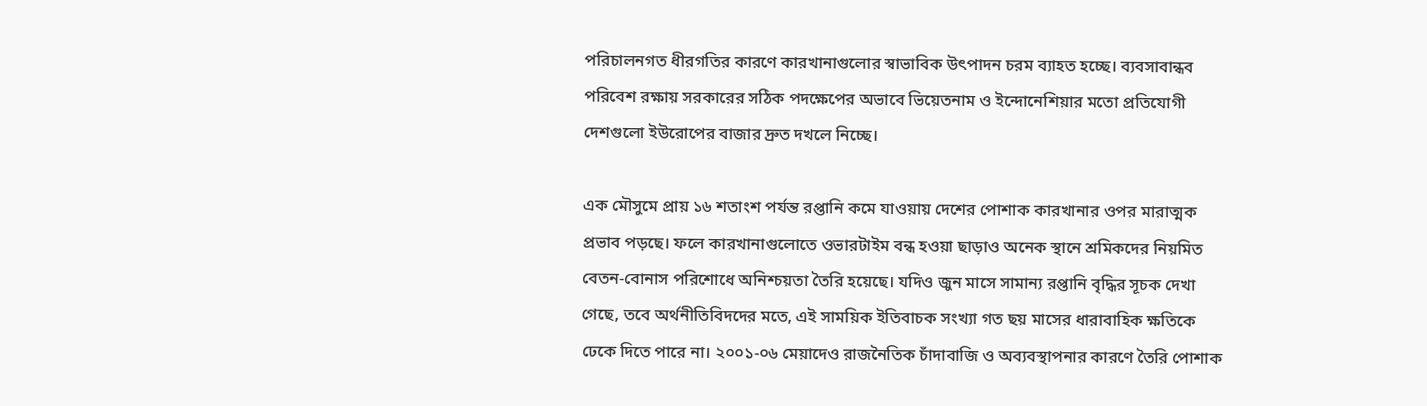পরিচালনগত ধীরগতির কারণে কারখানাগুলোর স্বাভাবিক উৎপাদন চরম ব্যাহত হচ্ছে। ব্যবসাবান্ধব পরিবেশ রক্ষায় সরকারের সঠিক পদক্ষেপের অভাবে ভিয়েতনাম ও ইন্দোনেশিয়ার মতো প্রতিযোগী দেশগুলো ইউরোপের বাজার দ্রুত দখলে নিচ্ছে।

এক মৌসুমে প্রায় ১৬ শতাংশ পর্যন্ত রপ্তানি কমে যাওয়ায় দেশের পোশাক কারখানার ওপর মারাত্মক প্রভাব পড়ছে। ফলে কারখানাগুলোতে ওভারটাইম বন্ধ হওয়া ছাড়াও অনেক স্থানে শ্রমিকদের নিয়মিত বেতন-বোনাস পরিশোধে অনিশ্চয়তা তৈরি হয়েছে। যদিও জুন মাসে সামান্য রপ্তানি বৃদ্ধির সূচক দেখা গেছে, তবে অর্থনীতিবিদদের মতে, এই সাময়িক ইতিবাচক সংখ্যা গত ছয় মাসের ধারাবাহিক ক্ষতিকে ঢেকে দিতে পারে না। ২০০১-০৬ মেয়াদেও রাজনৈতিক চাঁদাবাজি ও অব্যবস্থাপনার কারণে তৈরি পোশাক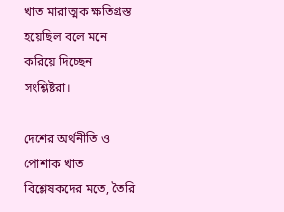খাত মারাত্মক ক্ষতিগ্রস্ত হয়েছিল বলে মনে করিয়ে দিচ্ছেন সংশ্লিষ্টরা।

দেশের অর্থনীতি ও পোশাক খাত বিশ্লেষকদের মতে, তৈরি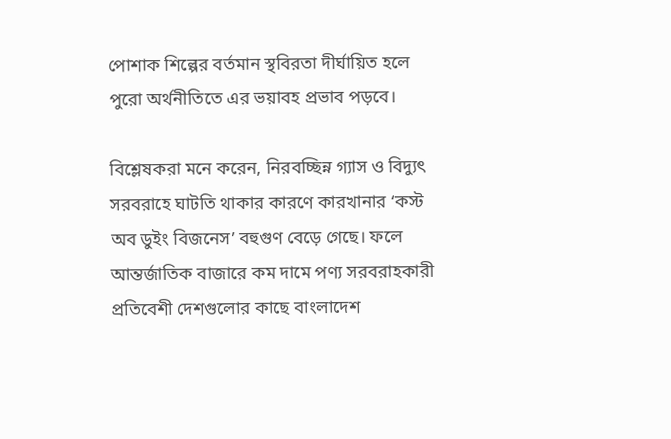পোশাক শিল্পের বর্তমান স্থবিরতা দীর্ঘায়িত হলে পুরো অর্থনীতিতে এর ভয়াবহ প্রভাব পড়বে।

বিশ্লেষকরা মনে করেন, নিরবচ্ছিন্ন গ্যাস ও বিদ্যুৎ সরবরাহে ঘাটতি থাকার কারণে কারখানার ‘কস্ট অব ডুইং বিজনেস’ বহুগুণ বেড়ে গেছে। ফলে আন্তর্জাতিক বাজারে কম দামে পণ্য সরবরাহকারী প্রতিবেশী দেশগুলোর কাছে বাংলাদেশ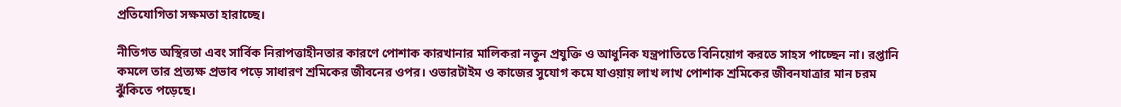প্রতিযোগিতা সক্ষমতা হারাচ্ছে।

নীতিগত অস্থিরতা এবং সার্বিক নিরাপত্তাহীনতার কারণে পোশাক কারখানার মালিকরা নতুন প্রযুক্তি ও আধুনিক যন্ত্রপাতিতে বিনিয়োগ করতে সাহস পাচ্ছেন না। রপ্তানি কমলে তার প্রত্যক্ষ প্রভাব পড়ে সাধারণ শ্রমিকের জীবনের ওপর। ওভারটাইম ও কাজের সুযোগ কমে যাওয়ায় লাখ লাখ পোশাক শ্রমিকের জীবনযাত্রার মান চরম ঝুঁকিতে পড়েছে।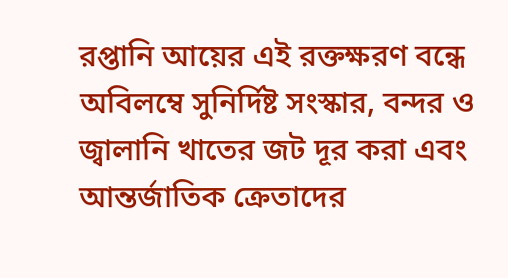রপ্তানি আয়ের এই রক্তক্ষরণ বন্ধে অবিলম্বে সুনির্দিষ্ট সংস্কার, বন্দর ও জ্বালানি খাতের জট দূর করা এবং আন্তর্জাতিক ক্রেতাদের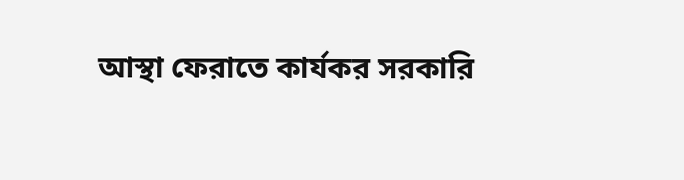আস্থা ফেরাতে কার্যকর সরকারি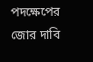পদক্ষেপের জোর দাবি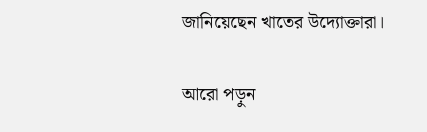জানিয়েছেন খাতের উদ্যোক্তারা।

আরো পড়ুন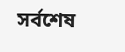সর্বশেষ